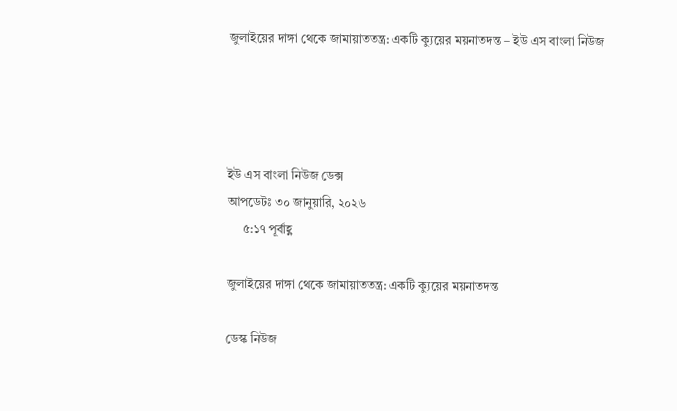জুলাইয়ের দাঙ্গা থেকে জামায়াততন্ত্র: একটি ক্যুয়ের ময়নাতদন্ত – ইউ এস বাংলা নিউজ




ইউ এস বাংলা নিউজ ডেক্স
আপডেটঃ ৩০ জানুয়ারি, ২০২৬
     ৫:১৭ পূর্বাহ্ণ

জুলাইয়ের দাঙ্গা থেকে জামায়াততন্ত্র: একটি ক্যুয়ের ময়নাতদন্ত

ডেস্ক নিউজ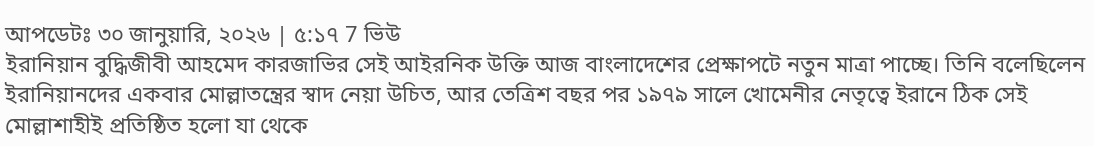আপডেটঃ ৩০ জানুয়ারি, ২০২৬ | ৫:১৭ 7 ভিউ
ইরানিয়ান বুদ্ধিজীবী আহমেদ কারজাভির সেই আইরনিক উক্তি আজ বাংলাদেশের প্রেক্ষাপটে নতুন মাত্রা পাচ্ছে। তিনি বলেছিলেন ইরানিয়ানদের একবার মোল্লাতন্ত্রের স্বাদ নেয়া উচিত, আর তেত্রিশ বছর পর ১৯৭৯ সালে খোমেনীর নেতৃত্বে ইরানে ঠিক সেই মোল্লাশাহীই প্রতিষ্ঠিত হলো যা থেকে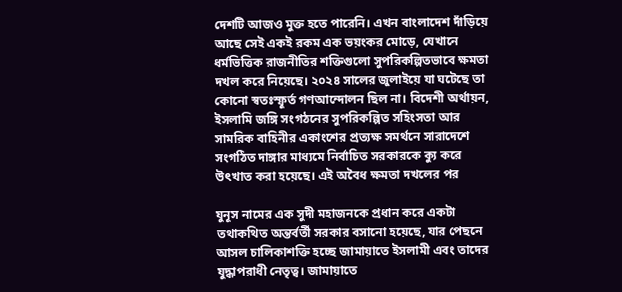দেশটি আজও মুক্ত হতে পারেনি। এখন বাংলাদেশ দাঁড়িয়ে আছে সেই একই রকম এক ভয়ংকর মোড়ে, যেখানে ধর্মভিত্তিক রাজনীতির শক্তিগুলো সুপরিকল্পিতভাবে ক্ষমতা দখল করে নিয়েছে। ২০২৪ সালের জুলাইয়ে যা ঘটেছে তা কোনো স্বতঃস্ফূর্ত গণআন্দোলন ছিল না। বিদেশী অর্থায়ন, ইসলামি জঙ্গি সংগঠনের সুপরিকল্পিত সহিংসতা আর সামরিক বাহিনীর একাংশের প্রত্যক্ষ সমর্থনে সারাদেশে সংগঠিত দাঙ্গার মাধ্যমে নির্বাচিত সরকারকে ক্যু করে উৎখাত করা হয়েছে। এই অবৈধ ক্ষমতা দখলের পর

যুনূস নামের এক সুদী মহাজনকে প্রধান করে একটা তথাকথিত অন্তর্বর্তী সরকার বসানো হয়েছে, যার পেছনে আসল চালিকাশক্তি হচ্ছে জামায়াতে ইসলামী এবং তাদের যুদ্ধাপরাধী নেতৃত্ব। জামায়াতে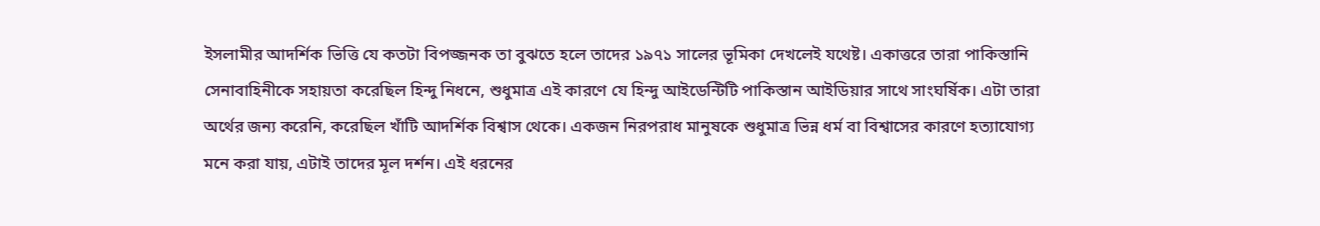ইসলামীর আদর্শিক ভিত্তি যে কতটা বিপজ্জনক তা বুঝতে হলে তাদের ১৯৭১ সালের ভূমিকা দেখলেই যথেষ্ট। একাত্তরে তারা পাকিস্তানি সেনাবাহিনীকে সহায়তা করেছিল হিন্দু নিধনে, শুধুমাত্র এই কারণে যে হিন্দু আইডেন্টিটি পাকিস্তান আইডিয়ার সাথে সাংঘর্ষিক। এটা তারা অর্থের জন্য করেনি, করেছিল খাঁটি আদর্শিক বিশ্বাস থেকে। একজন নিরপরাধ মানুষকে শুধুমাত্র ভিন্ন ধর্ম বা বিশ্বাসের কারণে হত্যাযোগ্য মনে করা যায়, এটাই তাদের মূল দর্শন। এই ধরনের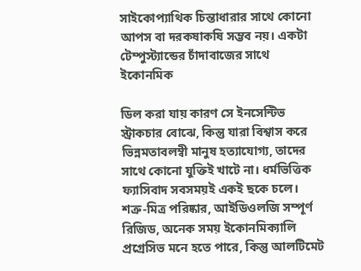সাইকোপ্যাথিক চিন্তাধারার সাথে কোনো আপস বা দরকষাকষি সম্ভব নয়। একটা টেম্পুস্ট্যান্ডের চাঁদাবাজের সাথে ইকোনমিক

ডিল করা যায় কারণ সে ইনসেন্টিভ স্ট্রাকচার বোঝে, কিন্তু যারা বিশ্বাস করে ভিন্নমতাবলম্বী মানুষ হত্যাযোগ্য, তাদের সাথে কোনো যুক্তিই খাটে না। ধর্মভিত্তিক ফ্যাসিবাদ সবসময়ই একই ছকে চলে। শত্রু-মিত্র পরিষ্কার, আইডিওলজি সম্পূর্ণ রিজিড, অনেক সময় ইকোনমিক্যালি প্রগ্রেসিভ মনে হতে পারে, কিন্তু আলটিমেট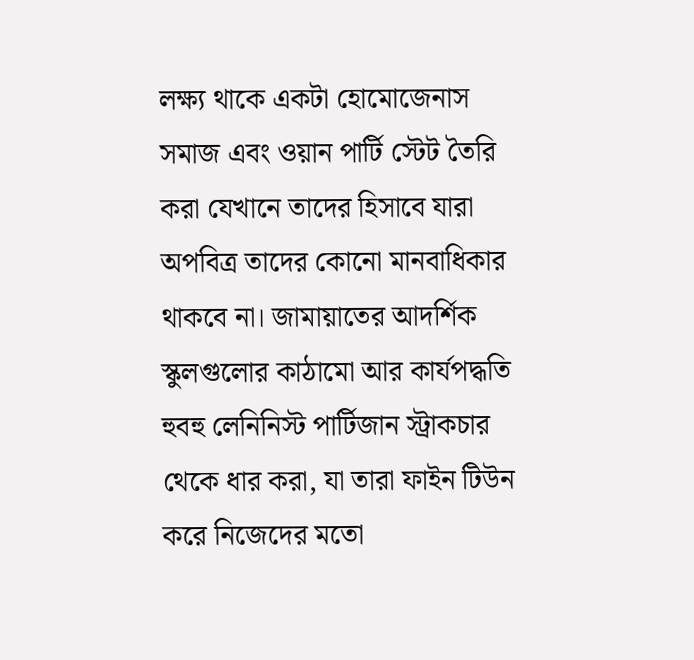লক্ষ্য থাকে একটা হোমোজেনাস সমাজ এবং ওয়ান পার্টি স্টেট তৈরি করা যেখানে তাদের হিসাবে যারা অপবিত্র তাদের কোনো মানবাধিকার থাকবে না। জামায়াতের আদর্শিক স্কুলগুলোর কাঠামো আর কার্যপদ্ধতি হুবহু লেনিনিস্ট পার্টিজান স্ট্রাকচার থেকে ধার করা, যা তারা ফাইন টিউন করে নিজেদের মতো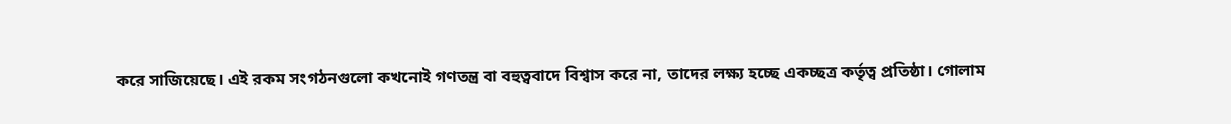করে সাজিয়েছে। এই রকম সংগঠনগুলো কখনোই গণতন্ত্র বা বহুত্ববাদে বিশ্বাস করে না, তাদের লক্ষ্য হচ্ছে একচ্ছত্র কর্তৃত্ব প্রতিষ্ঠা। গোলাম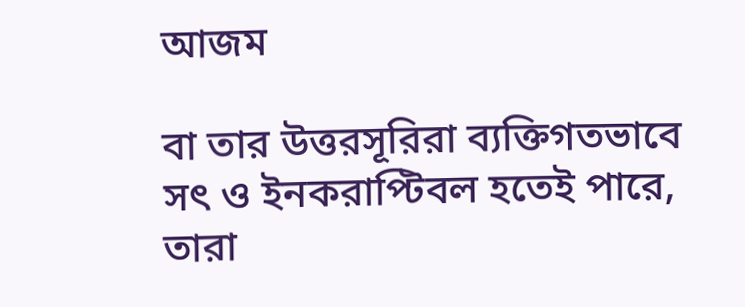আজম

বা তার উত্তরসূরিরা ব্যক্তিগতভাবে সৎ ও ইনকরাপ্টিবল হতেই পারে, তারা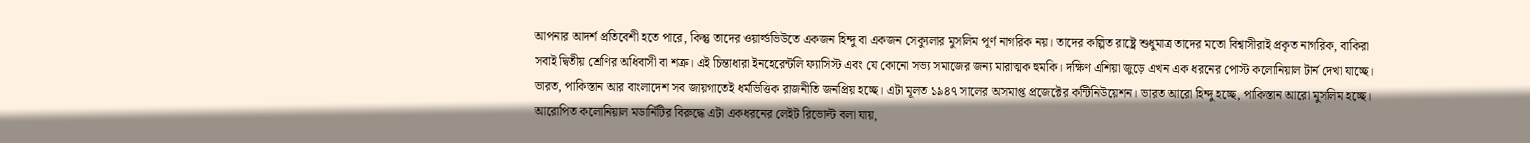আপনার আদর্শ প্রতিবেশী হতে পারে, কিন্তু তাদের ওয়ার্ল্ডভিউতে একজন হিন্দু বা একজন সেক্যুলার মুসলিম পূর্ণ নাগরিক নয়। তাদের কল্পিত রাষ্ট্রে শুধুমাত্র তাদের মতো বিশ্বাসীরাই প্রকৃত নাগরিক, বাকিরা সবাই দ্বিতীয় শ্রেণির অধিবাসী বা শত্রু। এই চিন্তাধারা ইনহেরেন্টলি ফ্যাসিস্ট এবং যে কোনো সভ্য সমাজের জন্য মারাত্মক হুমকি। দক্ষিণ এশিয়া জুড়ে এখন এক ধরনের পোস্ট কলোনিয়াল টার্ন দেখা যাচ্ছে। ভারত, পাকিস্তান আর বাংলাদেশ সব জায়গাতেই ধর্মভিত্তিক রাজনীতি জনপ্রিয় হচ্ছে। এটা মূলত ১৯৪৭ সালের অসমাপ্ত প্রজেক্টের কন্টিনিউয়েশন। ভারত আরো হিন্দু হচ্ছে, পাকিস্তান আরো মুসলিম হচ্ছে। আরোপিত কলোনিয়াল মডার্নিটির বিরুদ্ধে এটা একধরনের লেইট রিভোল্ট বলা যায়,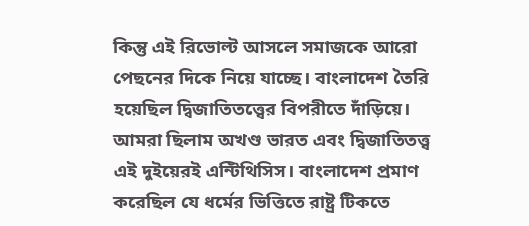কিন্তু এই রিভোল্ট আসলে সমাজকে আরো পেছনের দিকে নিয়ে যাচ্ছে। বাংলাদেশ তৈরি হয়েছিল দ্বিজাতিতত্ত্বের বিপরীতে দাঁড়িয়ে। আমরা ছিলাম অখণ্ড ভারত এবং দ্বিজাতিতত্ত্ব এই দুইয়েরই এন্টিথিসিস। বাংলাদেশ প্রমাণ করেছিল যে ধর্মের ভিত্তিতে রাষ্ট্র টিকতে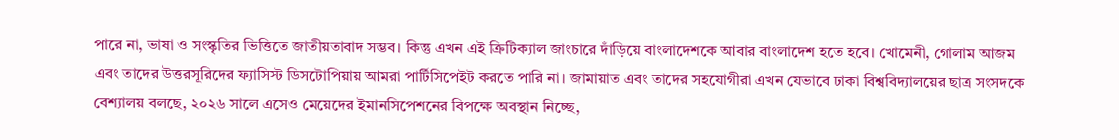পারে না, ভাষা ও সংস্কৃতির ভিত্তিতে জাতীয়তাবাদ সম্ভব। কিন্তু এখন এই ক্রিটিক্যাল জাংচারে দাঁড়িয়ে বাংলাদেশকে আবার বাংলাদেশ হতে হবে। খোমেনী, গোলাম আজম এবং তাদের উত্তরসূরিদের ফ্যাসিস্ট ডিসটোপিয়ায় আমরা পার্টিসিপেইট করতে পারি না। জামায়াত এবং তাদের সহযোগীরা এখন যেভাবে ঢাকা বিশ্ববিদ্যালয়ের ছাত্র সংসদকে বেশ্যালয় বলছে, ২০২৬ সালে এসেও মেয়েদের ইমানসিপেশনের বিপক্ষে অবস্থান নিচ্ছে,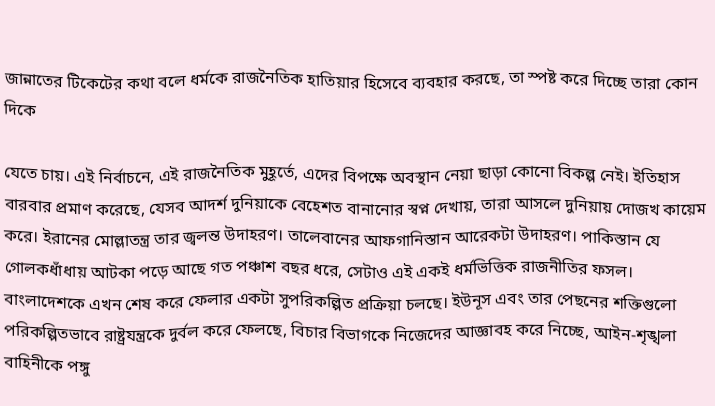জান্নাতের টিকেটের কথা বলে ধর্মকে রাজনৈতিক হাতিয়ার হিসেবে ব্যবহার করছে, তা স্পষ্ট করে দিচ্ছে তারা কোন দিকে

যেতে চায়। এই নির্বাচনে, এই রাজনৈতিক মুহূর্তে, এদের বিপক্ষে অবস্থান নেয়া ছাড়া কোনো বিকল্প নেই। ইতিহাস বারবার প্রমাণ করেছে, যেসব আদর্শ দুনিয়াকে বেহেশত বানানোর স্বপ্ন দেখায়, তারা আসলে দুনিয়ায় দোজখ কায়েম করে। ইরানের মোল্লাতন্ত্র তার জ্বলন্ত উদাহরণ। তালেবানের আফগানিস্তান আরেকটা উদাহরণ। পাকিস্তান যে গোলকধাঁধায় আটকা পড়ে আছে গত পঞ্চাশ বছর ধরে, সেটাও এই একই ধর্মভিত্তিক রাজনীতির ফসল। বাংলাদেশকে এখন শেষ করে ফেলার একটা সুপরিকল্পিত প্রক্রিয়া চলছে। ইউনূস এবং তার পেছনের শক্তিগুলো পরিকল্পিতভাবে রাষ্ট্রযন্ত্রকে দুর্বল করে ফেলছে, বিচার বিভাগকে নিজেদের আজ্ঞাবহ করে নিচ্ছে, আইন-শৃঙ্খলা বাহিনীকে পঙ্গু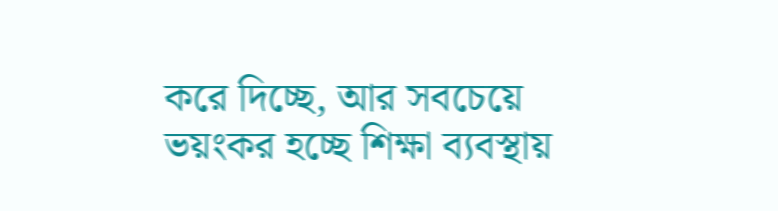করে দিচ্ছে, আর সবচেয়ে ভয়ংকর হচ্ছে শিক্ষা ব্যবস্থায়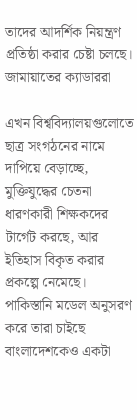তাদের আদর্শিক নিয়ন্ত্রণ প্রতিষ্ঠা করার চেষ্টা চলছে। জামায়াতের ক্যাডাররা

এখন বিশ্ববিদ্যালয়গুলোতে ছাত্র সংগঠনের নামে দাপিয়ে বেড়াচ্ছে, মুক্তিযুদ্ধের চেতনা ধারণকারী শিক্ষকদের টার্গেট করছে, আর ইতিহাস বিকৃত করার প্রকল্পে নেমেছে। পাকিস্তানি মডেল অনুসরণ করে তারা চাইছে বাংলাদেশকেও একটা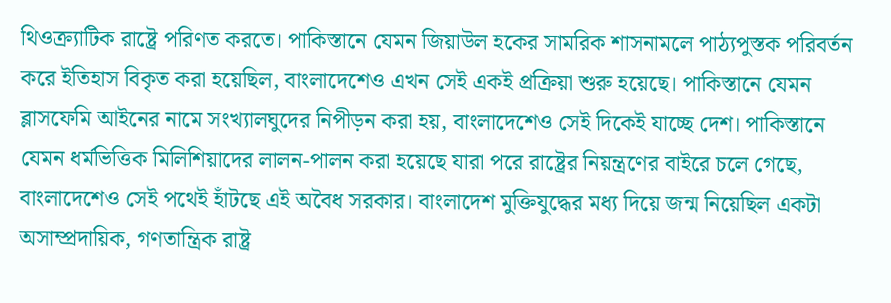থিওক্র্যাটিক রাষ্ট্রে পরিণত করতে। পাকিস্তানে যেমন জিয়াউল হকের সামরিক শাসনামলে পাঠ্যপুস্তক পরিবর্তন করে ইতিহাস বিকৃত করা হয়েছিল, বাংলাদেশেও এখন সেই একই প্রক্রিয়া শুরু হয়েছে। পাকিস্তানে যেমন ব্লাসফেমি আইনের নামে সংখ্যালঘুদের নিপীড়ন করা হয়, বাংলাদেশেও সেই দিকেই যাচ্ছে দেশ। পাকিস্তানে যেমন ধর্মভিত্তিক মিলিশিয়াদের লালন-পালন করা হয়েছে যারা পরে রাষ্ট্রের নিয়ন্ত্রণের বাইরে চলে গেছে, বাংলাদেশেও সেই পথেই হাঁটছে এই অবৈধ সরকার। বাংলাদেশ মুক্তিযুদ্ধের মধ্য দিয়ে জন্ম নিয়েছিল একটা অসাম্প্রদায়িক, গণতান্ত্রিক রাষ্ট্র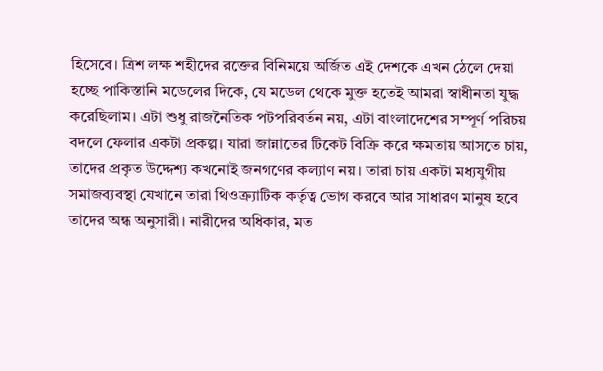হিসেবে। ত্রিশ লক্ষ শহীদের রক্তের বিনিময়ে অর্জিত এই দেশকে এখন ঠেলে দেয়া হচ্ছে পাকিস্তানি মডেলের দিকে, যে মডেল থেকে মুক্ত হতেই আমরা স্বাধীনতা যুদ্ধ করেছিলাম। এটা শুধু রাজনৈতিক পটপরিবর্তন নয়, এটা বাংলাদেশের সম্পূর্ণ পরিচয় বদলে ফেলার একটা প্রকল্প। যারা জান্নাতের টিকেট বিক্রি করে ক্ষমতায় আসতে চায়, তাদের প্রকৃত উদ্দেশ্য কখনোই জনগণের কল্যাণ নয়। তারা চায় একটা মধ্যযুগীয় সমাজব্যবস্থা যেখানে তারা থিওক্র্যাটিক কর্তৃত্ব ভোগ করবে আর সাধারণ মানুষ হবে তাদের অন্ধ অনুসারী। নারীদের অধিকার, মত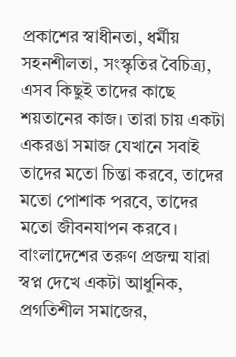প্রকাশের স্বাধীনতা, ধর্মীয় সহনশীলতা, সংস্কৃতির বৈচিত্র্য, এসব কিছুই তাদের কাছে শয়তানের কাজ। তারা চায় একটা একরঙা সমাজ যেখানে সবাই তাদের মতো চিন্তা করবে, তাদের মতো পোশাক পরবে, তাদের মতো জীবনযাপন করবে। বাংলাদেশের তরুণ প্রজন্ম যারা স্বপ্ন দেখে একটা আধুনিক, প্রগতিশীল সমাজের,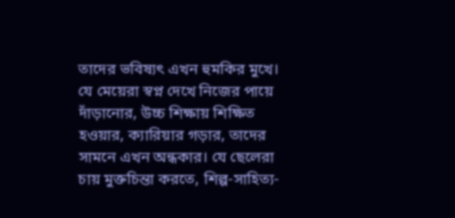তাদের ভবিষ্যৎ এখন হুমকির মুখে। যে মেয়েরা স্বপ্ন দেখে নিজের পায়ে দাঁড়ানোর, উচ্চ শিক্ষায় শিক্ষিত হওয়ার, ক্যারিয়ার গড়ার, তাদের সামনে এখন অন্ধকার। যে ছেলেরা চায় মুক্তচিন্তা করতে, শিল্প-সাহিত্য-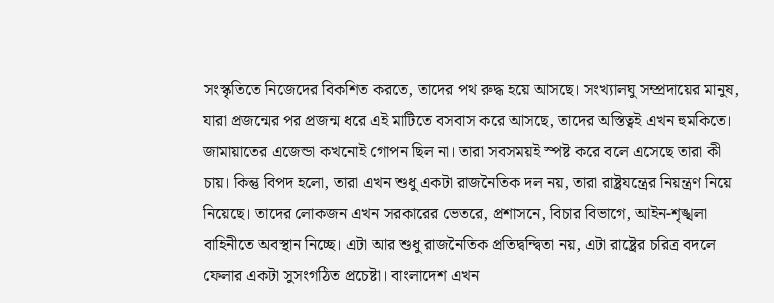সংস্কৃতিতে নিজেদের বিকশিত করতে, তাদের পথ রুদ্ধ হয়ে আসছে। সংখ্যালঘু সম্প্রদায়ের মানুষ, যারা প্রজন্মের পর প্রজন্ম ধরে এই মাটিতে বসবাস করে আসছে, তাদের অস্তিত্বই এখন হুমকিতে। জামায়াতের এজেন্ডা কখনোই গোপন ছিল না। তারা সবসময়ই স্পষ্ট করে বলে এসেছে তারা কী চায়। কিন্তু বিপদ হলো, তারা এখন শুধু একটা রাজনৈতিক দল নয়, তারা রাষ্ট্রযন্ত্রের নিয়ন্ত্রণ নিয়ে নিয়েছে। তাদের লোকজন এখন সরকারের ভেতরে, প্রশাসনে, বিচার বিভাগে, আইন-শৃঙ্খলা বাহিনীতে অবস্থান নিচ্ছে। এটা আর শুধু রাজনৈতিক প্রতিদ্বন্দ্বিতা নয়, এটা রাষ্ট্রের চরিত্র বদলে ফেলার একটা সুসংগঠিত প্রচেষ্টা। বাংলাদেশ এখন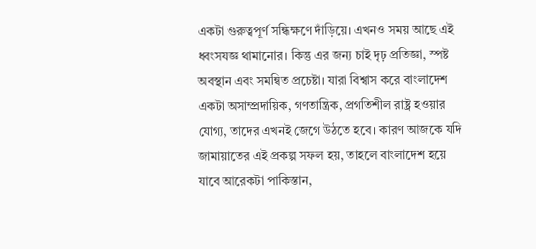একটা গুরুত্বপূর্ণ সন্ধিক্ষণে দাঁড়িয়ে। এখনও সময় আছে এই ধ্বংসযজ্ঞ থামানোর। কিন্তু এর জন্য চাই দৃঢ় প্রতিজ্ঞা, স্পষ্ট অবস্থান এবং সমন্বিত প্রচেষ্টা। যারা বিশ্বাস করে বাংলাদেশ একটা অসাম্প্রদায়িক, গণতান্ত্রিক, প্রগতিশীল রাষ্ট্র হওয়ার যোগ্য, তাদের এখনই জেগে উঠতে হবে। কারণ আজকে যদি জামায়াতের এই প্রকল্প সফল হয়, তাহলে বাংলাদেশ হয়ে যাবে আরেকটা পাকিস্তান,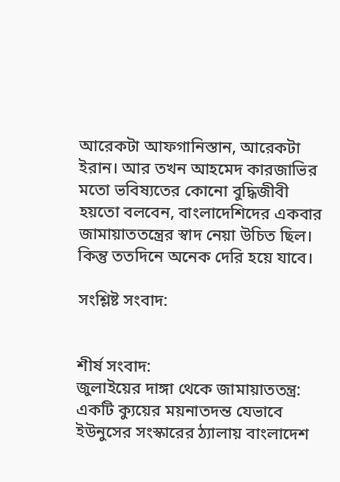আরেকটা আফগানিস্তান, আরেকটা ইরান। আর তখন আহমেদ কারজাভির মতো ভবিষ্যতের কোনো বুদ্ধিজীবী হয়তো বলবেন, বাংলাদেশিদের একবার জামায়াততন্ত্রের স্বাদ নেয়া উচিত ছিল। কিন্তু ততদিনে অনেক দেরি হয়ে যাবে।

সংশ্লিষ্ট সংবাদ:


শীর্ষ সংবাদ:
জুলাইয়ের দাঙ্গা থেকে জামায়াততন্ত্র: একটি ক্যুয়ের ময়নাতদন্ত যেভাবে ইউনুসের সংস্কারের ঠ্যালায় বাংলাদেশ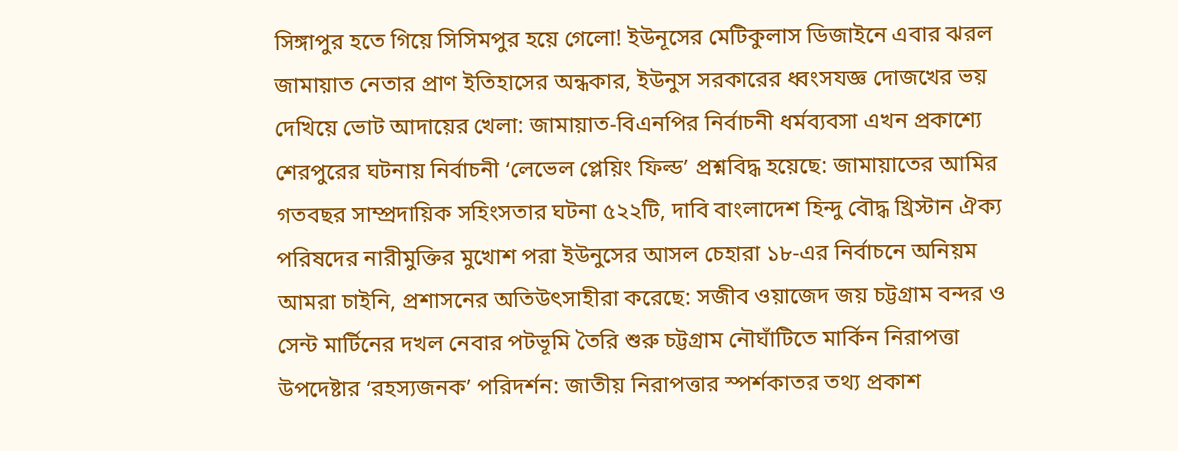সিঙ্গাপুর হতে গিয়ে সিসিমপুর হয়ে গেলো! ইউনূসের মেটিকুলাস ডিজাইনে এবার ঝরল জামায়াত নেতার প্রাণ ইতিহাসের অন্ধকার, ইউনুস সরকারের ধ্বংসযজ্ঞ দোজখের ভয় দেখিয়ে ভোট আদায়ের খেলা: জামায়াত-বিএনপির নির্বাচনী ধর্মব্যবসা এখন প্রকাশ্যে শেরপুরের ঘটনায় নির্বাচনী ‘লেভেল প্লেয়িং ফিল্ড’ প্রশ্নবিদ্ধ হয়েছে: জামায়াতের আমির গতবছর সাম্প্রদায়িক সহিংসতার ঘটনা ৫২২টি, দাবি বাংলাদেশ হিন্দু বৌদ্ধ খ্রিস্টান ঐক্য পরিষদের নারীমুক্তির মুখোশ পরা ইউনুসের আসল চেহারা ১৮-এর নির্বাচনে অনিয়ম আমরা চাইনি, প্রশাসনের অতিউৎসাহীরা করেছে: সজীব ওয়াজেদ জয় চট্টগ্রাম বন্দর ও সেন্ট মার্টিনের দখল নেবার পটভূমি তৈরি শুরু চট্টগ্রাম নৌঘাঁটিতে মার্কিন নিরাপত্তা উপদেষ্টার ‘রহস্যজনক’ পরিদর্শন: জাতীয় নিরাপত্তার স্পর্শকাতর তথ্য প্রকাশ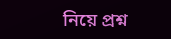নিয়ে প্রশ্ন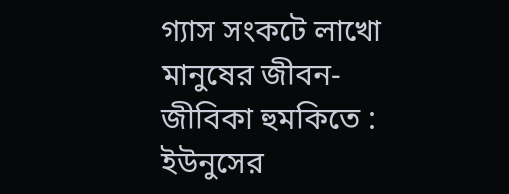গ্যাস সংকটে লাখো মানুষের জীবন-জীবিকা হুমকিতে : ইউনুসের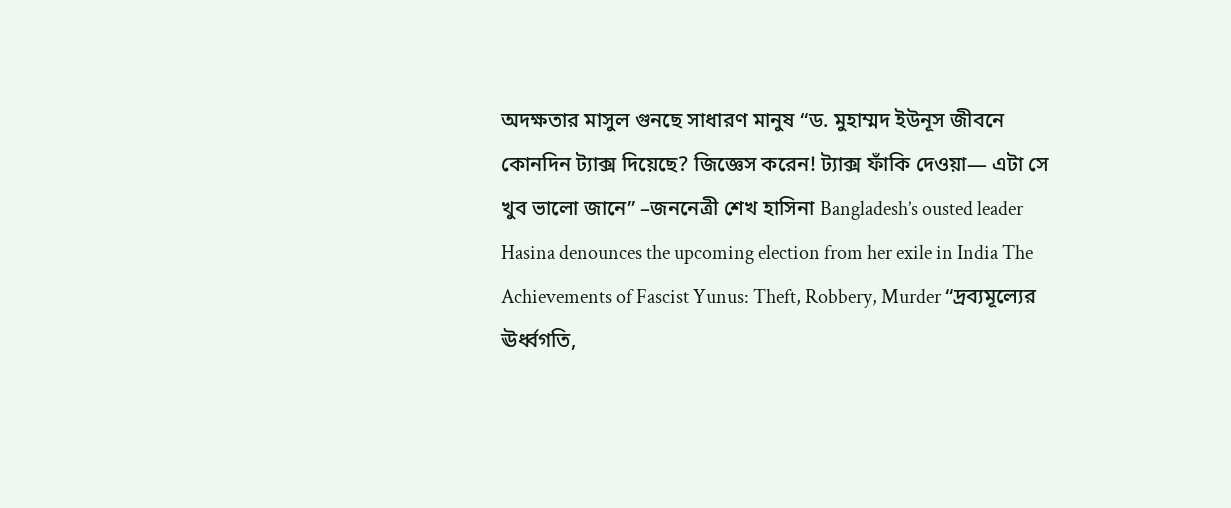অদক্ষতার মাসুল গুনছে সাধারণ মানুষ “ড. মুহাম্মদ ইউনূস জীবনে কোনদিন ট্যাক্স দিয়েছে? জিজ্ঞেস করেন! ট্যাক্স ফাঁকি দেওয়া— এটা সে খুব ভালো জানে” –জননেত্রী শেখ হাসিনা Bangladesh’s ousted leader Hasina denounces the upcoming election from her exile in India The Achievements of Fascist Yunus: Theft, Robbery, Murder “দ্রব্যমূল্যের ঊর্ধ্বগতি,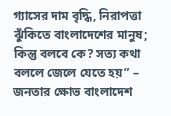গ্যাসের দাম বৃদ্ধি, নিরাপত্তা ঝুঁকিতে বাংলাদেশের মানুষ; কিন্তু বলবে কে? সত্য কথা বললে জেলে যেতে হয়” – জনতার ক্ষোভ বাংলাদেশ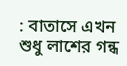: বাতাসে এখন শুধু লাশের গন্ধ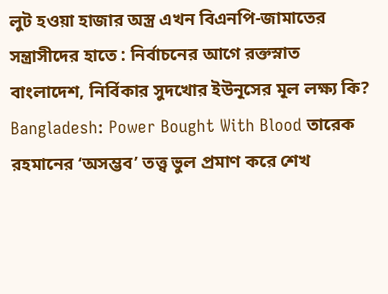লুট হওয়া হাজার অস্ত্র এখন বিএনপি-জামাতের সন্ত্রাসীদের হাতে : নির্বাচনের আগে রক্তস্নাত বাংলাদেশ, নির্বিকার সুদখোর ইউনূসের মূল লক্ষ্য কি? Bangladesh: Power Bought With Blood তারেক রহমানের ‘অসম্ভব’ তত্ত্ব ভুল প্রমাণ করে শেখ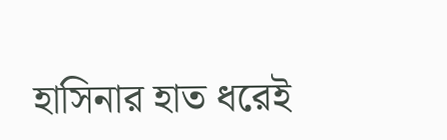হাসিনার হাত ধরেই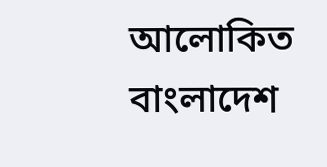আলোকিত বাংলাদেশ